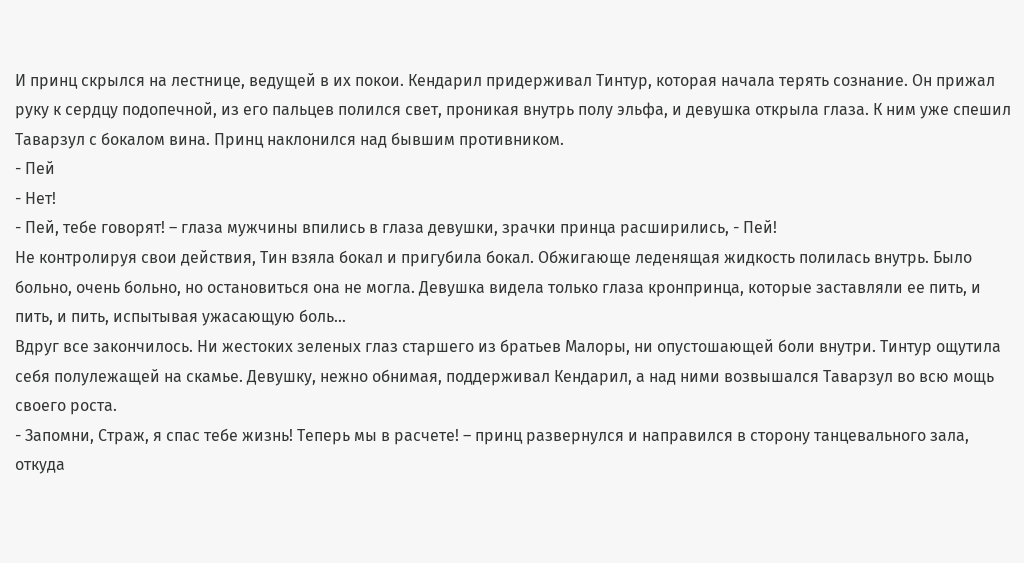И принц скрылся на лестнице, ведущей в их покои. Кендарил придерживал Тинтур, которая начала терять сознание. Он прижал руку к сердцу подопечной, из его пальцев полился свет, проникая внутрь полу эльфа, и девушка открыла глаза. К ним уже спешил Таварзул с бокалом вина. Принц наклонился над бывшим противником.
- Пей
- Нет!
- Пей, тебе говорят! – глаза мужчины впились в глаза девушки, зрачки принца расширились, - Пей!
Не контролируя свои действия, Тин взяла бокал и пригубила бокал. Обжигающе леденящая жидкость полилась внутрь. Было больно, очень больно, но остановиться она не могла. Девушка видела только глаза кронпринца, которые заставляли ее пить, и пить, и пить, испытывая ужасающую боль…
Вдруг все закончилось. Ни жестоких зеленых глаз старшего из братьев Малоры, ни опустошающей боли внутри. Тинтур ощутила себя полулежащей на скамье. Девушку, нежно обнимая, поддерживал Кендарил, а над ними возвышался Таварзул во всю мощь своего роста.
- Запомни, Страж, я спас тебе жизнь! Теперь мы в расчете! – принц развернулся и направился в сторону танцевального зала, откуда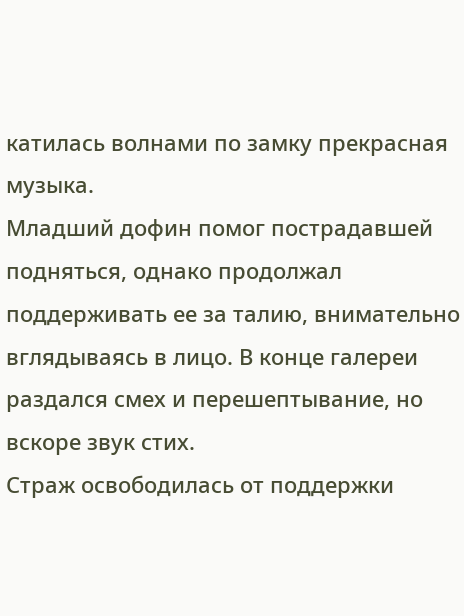катилась волнами по замку прекрасная музыка.
Младший дофин помог пострадавшей подняться, однако продолжал поддерживать ее за талию, внимательно вглядываясь в лицо. В конце галереи раздался смех и перешептывание, но вскоре звук стих.
Страж освободилась от поддержки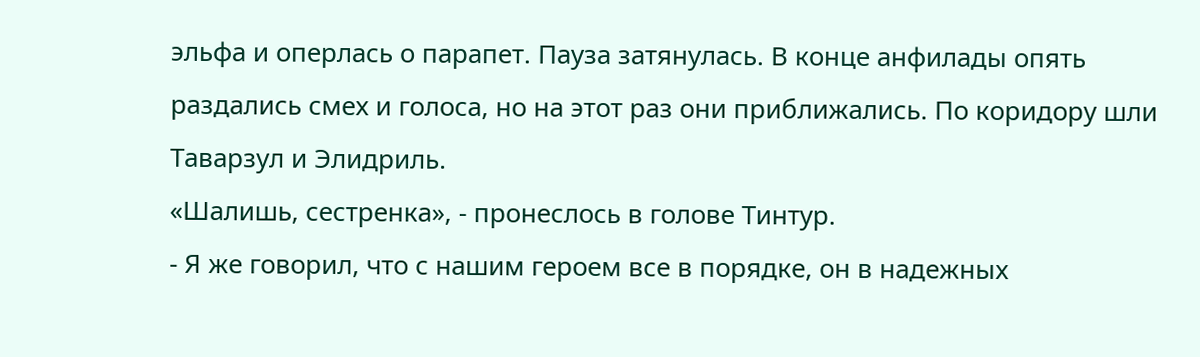эльфа и оперлась о парапет. Пауза затянулась. В конце анфилады опять раздались смех и голоса, но на этот раз они приближались. По коридору шли Таварзул и Элидриль.
«Шалишь, сестренка», - пронеслось в голове Тинтур.
- Я же говорил, что с нашим героем все в порядке, он в надежных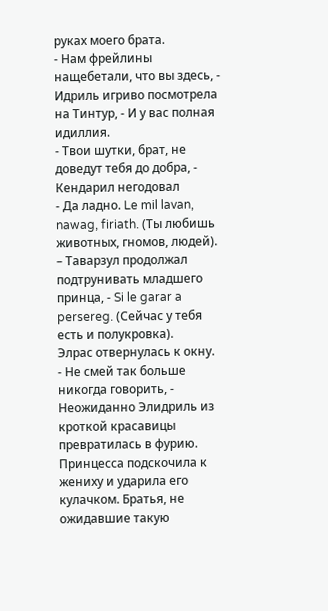руках моего брата.
- Нам фрейлины нащебетали, что вы здесь, - Идриль игриво посмотрела на Тинтур, - И у вас полная идиллия.
- Твои шутки, брат, не доведут тебя до добра, - Кендарил негодовал
- Да ладно. Le mil lavan, nawag, firiath. (Ты любишь животных, гномов, людей). – Таварзул продолжал подтрунивать младшего принца, - Si le garar a persereg. (Сейчас у тебя есть и полукровка).
Элрас отвернулась к окну.
- Не смей так больше никогда говорить, - Неожиданно Элидриль из кроткой красавицы превратилась в фурию.
Принцесса подскочила к жениху и ударила его кулачком. Братья, не ожидавшие такую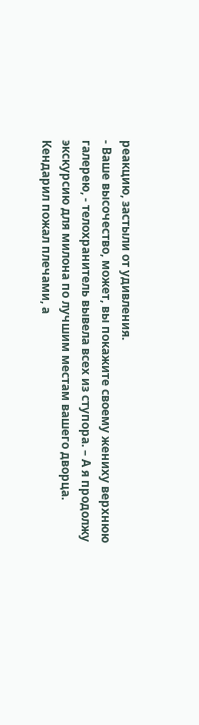реакцию, застыли от удивления.
- Ваше высочество, может, вы покажите своему жениху верхнюю галерею, - телохранитель вывела всех из ступора. – А я продолжу экскурсию для милона по лучшим местам вашего дворца.
Кендарил пожал плечами, а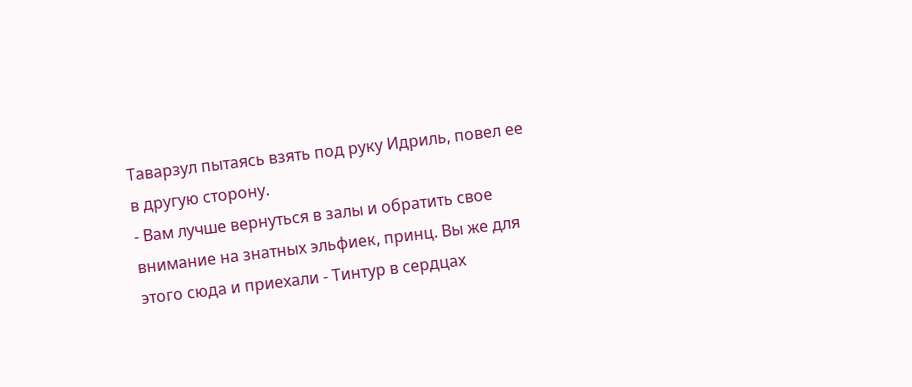Таварзул пытаясь взять под руку Идриль, повел ее в другую сторону.
- Вам лучше вернуться в залы и обратить свое внимание на знатных эльфиек, принц. Вы же для этого сюда и приехали - Тинтур в сердцах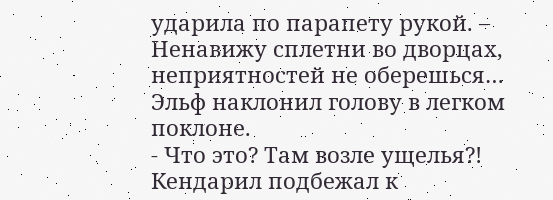ударила по парапету рукой. – Ненавижу сплетни во дворцах, неприятностей не оберешься…
Эльф наклонил голову в легком поклоне.
- Что это? Там возле ущелья?!
Кендарил подбежал к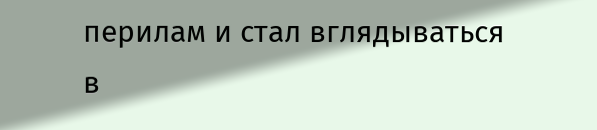перилам и стал вглядываться в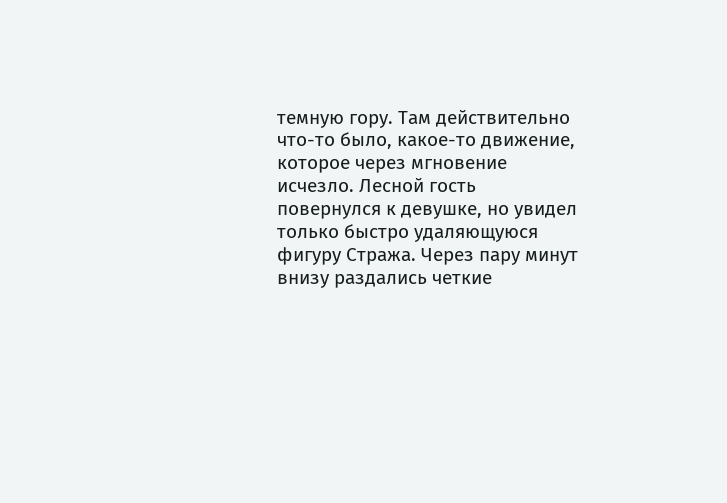темную гору. Там действительно что-то было, какое-то движение, которое через мгновение исчезло. Лесной гость повернулся к девушке, но увидел только быстро удаляющуюся фигуру Стража. Через пару минут внизу раздались четкие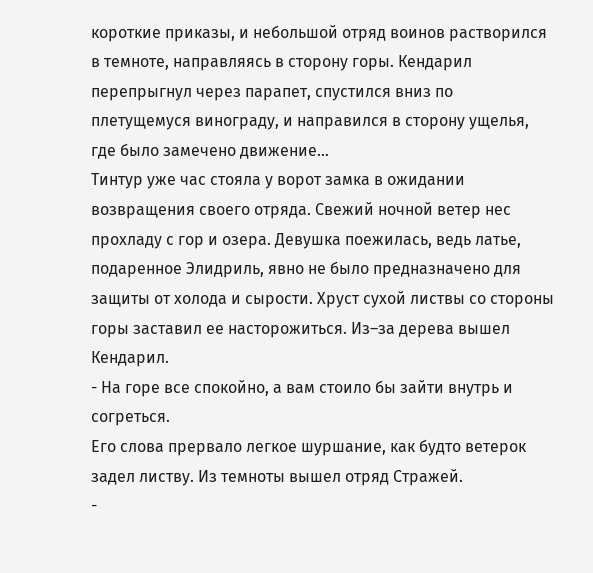короткие приказы, и небольшой отряд воинов растворился в темноте, направляясь в сторону горы. Кендарил перепрыгнул через парапет, спустился вниз по плетущемуся винограду, и направился в сторону ущелья, где было замечено движение…
Тинтур уже час стояла у ворот замка в ожидании возвращения своего отряда. Свежий ночной ветер нес прохладу с гор и озера. Девушка поежилась, ведь латье, подаренное Элидриль, явно не было предназначено для защиты от холода и сырости. Хруст сухой листвы со стороны горы заставил ее насторожиться. Из–за дерева вышел Кендарил.
- На горе все спокойно, а вам стоило бы зайти внутрь и согреться.
Его слова прервало легкое шуршание, как будто ветерок задел листву. Из темноты вышел отряд Стражей.
-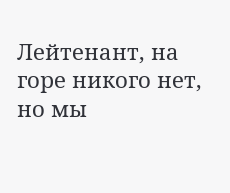Лейтенант, на горе никого нет, но мы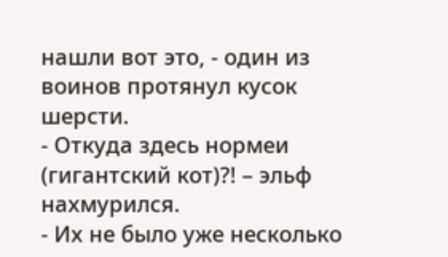нашли вот это, - один из воинов протянул кусок шерсти.
- Откуда здесь нормеи (гигантский кот)?! – эльф нахмурился.
- Их не было уже несколько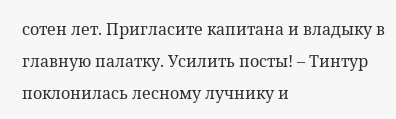сотен лет. Пригласите капитана и владыку в главную палатку. Усилить посты! – Тинтур поклонилась лесному лучнику и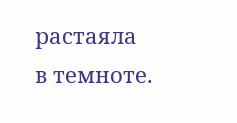растаяла в темноте.